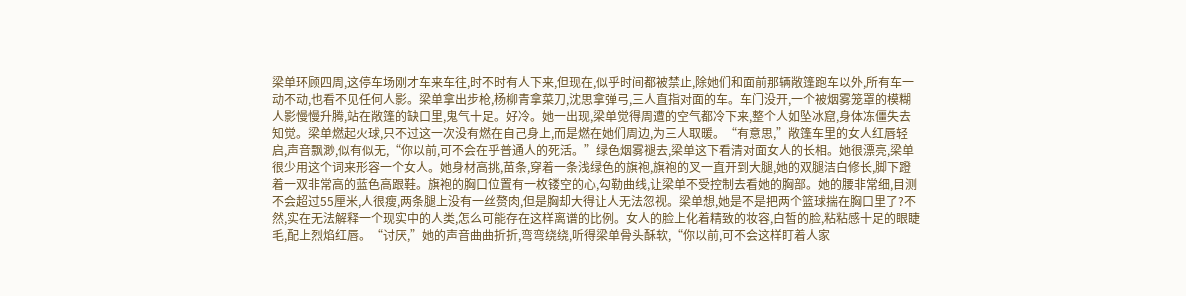梁单环顾四周,这停车场刚才车来车往,时不时有人下来,但现在,似乎时间都被禁止,除她们和面前那辆敞篷跑车以外,所有车一动不动,也看不见任何人影。梁单拿出步枪,杨柳青拿菜刀,沈思拿弹弓,三人直指对面的车。车门没开,一个被烟雾笼罩的模糊人影慢慢升腾,站在敞篷的缺口里,鬼气十足。好冷。她一出现,梁单觉得周遭的空气都冷下来,整个人如坠冰窟,身体冻僵失去知觉。梁单燃起火球,只不过这一次没有燃在自己身上,而是燃在她们周边,为三人取暖。“有意思,”敞篷车里的女人红唇轻启,声音飘渺,似有似无,“你以前,可不会在乎普通人的死活。”绿色烟雾褪去,梁单这下看清对面女人的长相。她很漂亮,梁单很少用这个词来形容一个女人。她身材高挑,苗条,穿着一条浅绿色的旗袍,旗袍的叉一直开到大腿,她的双腿洁白修长,脚下蹬着一双非常高的蓝色高跟鞋。旗袍的胸口位置有一枚镂空的心,勾勒曲线,让梁单不受控制去看她的胸部。她的腰非常细,目测不会超过55厘米,人很瘦,两条腿上没有一丝赘肉,但是胸却大得让人无法忽视。梁单想,她是不是把两个篮球揣在胸口里了?不然,实在无法解释一个现实中的人类,怎么可能存在这样离谱的比例。女人的脸上化着精致的妆容,白皙的脸,粘粘感十足的眼睫毛,配上烈焰红唇。“讨厌,”她的声音曲曲折折,弯弯绕绕,听得梁单骨头酥软,“你以前,可不会这样盯着人家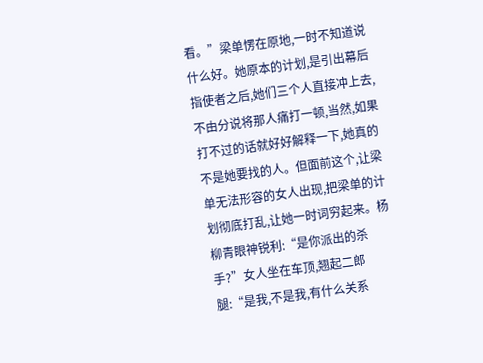看。”梁单愣在原地,一时不知道说什么好。她原本的计划,是引出幕后指使者之后,她们三个人直接冲上去,不由分说将那人痛打一顿,当然,如果打不过的话就好好解释一下,她真的不是她要找的人。但面前这个,让梁单无法形容的女人出现,把梁单的计划彻底打乱,让她一时词穷起来。杨柳青眼神锐利:“是你派出的杀手?”女人坐在车顶,翘起二郎腿:“是我,不是我,有什么关系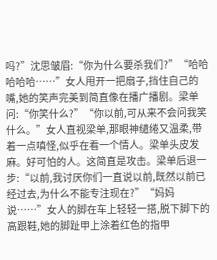吗?”沈思皱眉:“你为什么要杀我们?”“哈哈哈哈哈……”女人甩开一把扇子,挡住自己的嘴,她的笑声完美到简直像在播广播剧。梁单问:“你笑什么?”“你以前,可从来不会问我笑什么。”女人直视梁单,那眼神缱绻又温柔,带着一点嗔怪,似乎在看一个情人。梁单头皮发麻。好可怕的人。这简直是攻击。梁单后退一步:“以前,我讨厌你们一直说以前,既然以前已经过去,为什么不能专注现在?”“妈妈说……”女人的脚在车上轻轻一搭,脱下脚下的高跟鞋,她的脚趾甲上涂着红色的指甲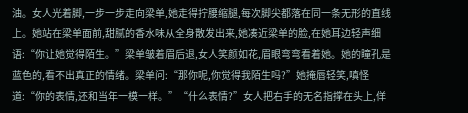油。女人光着脚,一步一步走向梁单,她走得拧腰缩腿,每次脚尖都落在同一条无形的直线上。她站在梁单面前,甜腻的香水味从全身散发出来,她凑近梁单的脸,在她耳边轻声细语:“你让她觉得陌生。”梁单皱着眉后退,女人笑颜如花,眉眼弯弯看着她。她的瞳孔是蓝色的,看不出真正的情绪。梁单问:“那你呢,你觉得我陌生吗?”她掩唇轻笑,嗔怪道:“你的表情,还和当年一模一样。”“什么表情?”女人把右手的无名指撑在头上,佯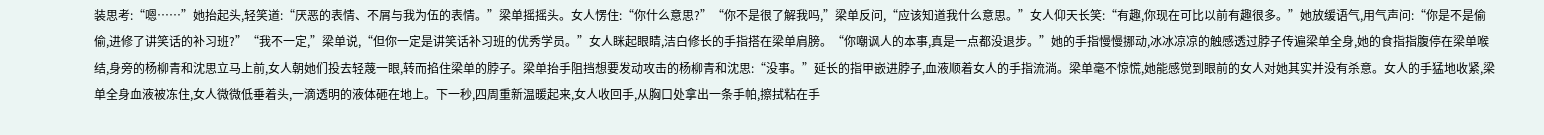装思考:“嗯……”她抬起头,轻笑道:“厌恶的表情、不屑与我为伍的表情。”梁单摇摇头。女人愣住:“你什么意思?”“你不是很了解我吗,”梁单反问,“应该知道我什么意思。”女人仰天长笑:“有趣,你现在可比以前有趣很多。”她放缓语气,用气声问:“你是不是偷偷,进修了讲笑话的补习班?”“我不一定,”梁单说,“但你一定是讲笑话补习班的优秀学员。”女人眯起眼睛,洁白修长的手指搭在梁单肩膀。“你嘲讽人的本事,真是一点都没退步。”她的手指慢慢挪动,冰冰凉凉的触感透过脖子传遍梁单全身,她的食指指腹停在梁单喉结,身旁的杨柳青和沈思立马上前,女人朝她们投去轻蔑一眼,转而掐住梁单的脖子。梁单抬手阻挡想要发动攻击的杨柳青和沈思:“没事。”延长的指甲嵌进脖子,血液顺着女人的手指流淌。梁单毫不惊慌,她能感觉到眼前的女人对她其实并没有杀意。女人的手猛地收紧,梁单全身血液被冻住,女人微微低垂着头,一滴透明的液体砸在地上。下一秒,四周重新温暖起来,女人收回手,从胸口处拿出一条手帕,擦拭粘在手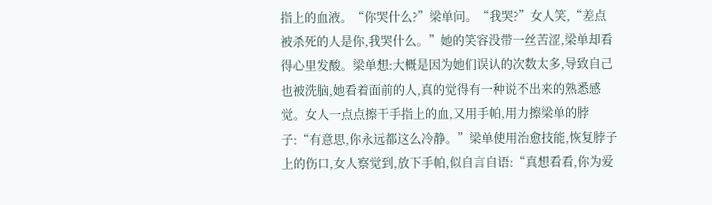指上的血液。“你哭什么?”梁单问。“我哭?”女人笑,“差点被杀死的人是你,我哭什么。”她的笑容没带一丝苦涩,梁单却看得心里发酸。梁单想:大概是因为她们误认的次数太多,导致自己也被洗脑,她看着面前的人,真的觉得有一种说不出来的熟悉感觉。女人一点点擦干手指上的血,又用手帕,用力擦梁单的脖子:“有意思,你永远都这么冷静。”梁单使用治愈技能,恢复脖子上的伤口,女人察觉到,放下手帕,似自言自语:“真想看看,你为爱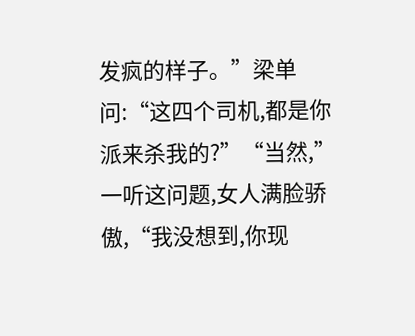发疯的样子。”梁单问:“这四个司机,都是你派来杀我的?”“当然,”一听这问题,女人满脸骄傲,“我没想到,你现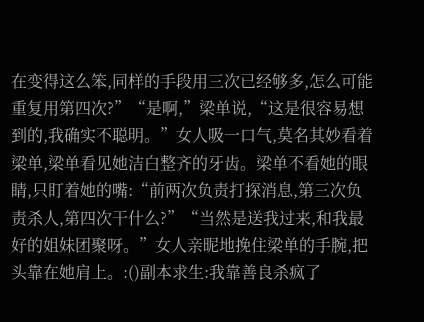在变得这么笨,同样的手段用三次已经够多,怎么可能重复用第四次?”“是啊,”梁单说,“这是很容易想到的,我确实不聪明。”女人吸一口气,莫名其妙看着梁单,梁单看见她洁白整齐的牙齿。梁单不看她的眼睛,只盯着她的嘴:“前两次负责打探消息,第三次负责杀人,第四次干什么?”“当然是送我过来,和我最好的姐妹团聚呀。”女人亲昵地挽住梁单的手腕,把头靠在她肩上。:()副本求生:我靠善良杀疯了